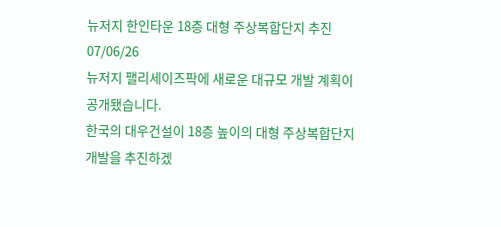뉴저지 한인타운 18층 대형 주상복합단지 추진
07/06/26
뉴저지 팰리세이즈팍에 새로운 대규모 개발 계획이 공개됐습니다.
한국의 대우건설이 18층 높이의 대형 주상복합단지 개발을 추진하겠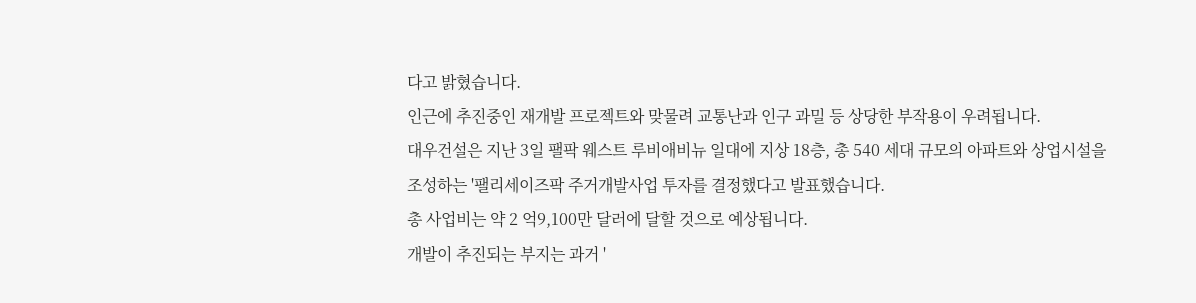다고 밝혔습니다.
인근에 추진중인 재개발 프로젝트와 맞물려 교통난과 인구 과밀 등 상당한 부작용이 우려됩니다.
대우건설은 지난 3일 팰팍 웨스트 루비애비뉴 일대에 지상 18층, 총 540 세대 규모의 아파트와 상업시설을 조성하는 '팰리세이즈팍 주거개발사업 투자를 결정했다고 발표했습니다.
총 사업비는 약 2 억9,100만 달러에 달할 것으로 예상됩니다.
개발이 추진되는 부지는 과거 '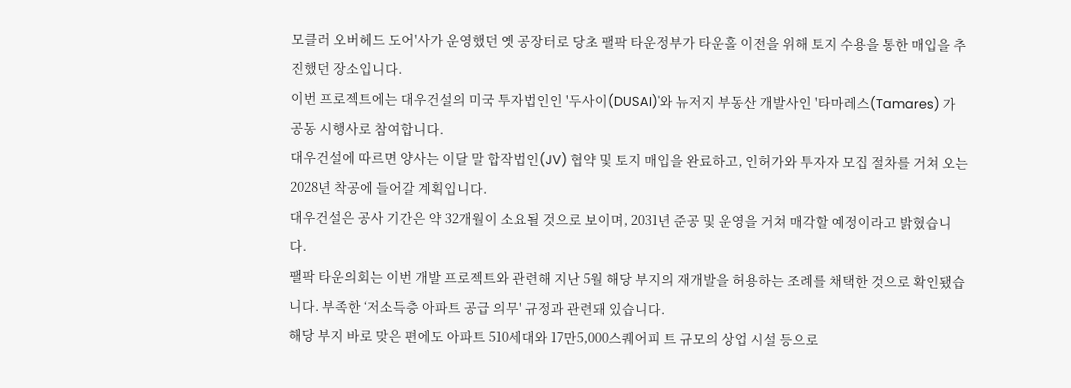모클러 오버헤드 도어'사가 운영했던 옛 공장터로 당초 팰팍 타운정부가 타운홀 이전을 위해 토지 수용을 통한 매입을 추진했던 장소입니다.
이번 프로젝트에는 대우건설의 미국 투자법인인 '두사이(DUSAI)'와 뉴저지 부동산 개발사인 '타마레스(Tamares) 가 공동 시행사로 참여합니다.
대우건설에 따르면 양사는 이달 말 합작법인(JV) 협약 및 토지 매입을 완료하고, 인허가와 투자자 모집 절차를 거쳐 오는 2028년 착공에 들어갈 계획입니다.
대우건설은 공사 기간은 약 32개월이 소요될 것으로 보이며, 2031년 준공 및 운영을 거쳐 매각할 예정이라고 밝혔습니다.
팰팍 타운의회는 이번 개발 프로젝트와 관련해 지난 5월 해당 부지의 재개발을 허용하는 조례를 채택한 것으로 확인됐습니다. 부족한 ‘저소득층 아파트 공급 의무' 규정과 관련돼 있습니다.
해당 부지 바로 맞은 편에도 아파트 510세대와 17만5,000스퀘어피 트 규모의 상업 시설 등으로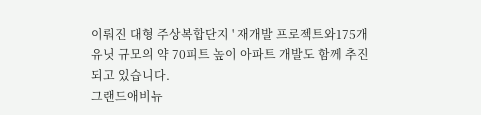이뤄진 대형 주상복합단지 ' 재개발 프로젝트와175개 유닛 규모의 약 70피트 높이 아파트 개발도 함께 추진되고 있습니다.
그랜드애비뉴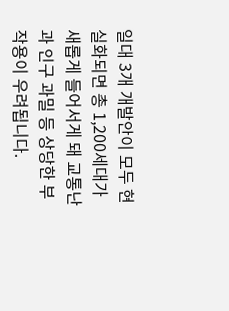일대 3개 개발안이 모두 현실화되면 총 1,200세대가 새롭게 들어서게 돼 교통난과 인구 과밀 등 상당한 부작용이 우려됩니다.